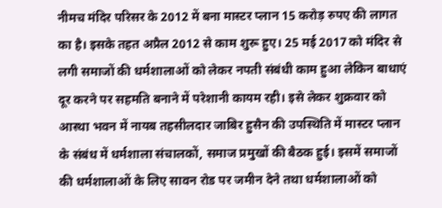नीमच मंदिर परिसर के 2012 में बना मास्टर प्लान 15 करोड़ रुपए की लागत का है। इसके तहत अप्रैल 2012 से काम शुरू हुए। 25 मई 2017 को मंदिर से लगी समाजों की धर्मशालाओं को लेकर नपती संबंधी काम हुआ लेकिन बाधाएं दूर करने पर सहमति बनाने में परेशानी कायम रही। इसे लेकर शुक्रवार को आस्था भवन में नायब तहसीलदार जाबिर हुसैन की उपस्थिति में मास्टर प्लान के संबंध में धर्मशाला संचालकों, समाज प्रमुखों की बैठक हुई। इसमें समाजों की धर्मशालाओं के लिए सावन रोड पर जमीन देने तथा धर्मशालाओं को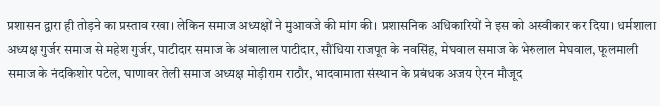प्रशासन द्वारा ही तोड़ने का प्रस्ताव रखा। लेकिन समाज अध्यक्षों ने मुआवजे की मांग की। प्रशासनिक अधिकारियों ने इस को अस्वीकार कर दिया। धर्मशाला अध्यक्ष गुर्जर समाज से महेश गुर्जर, पाटीदार समाज के अंबालाल पाटीदार, सौंधिया राजपूत के नवसिंह, मेघवाल समाज के भेरुलाल मेघवाल, फूलमाली समाज के नंदकिशोर पटेल, घाणावर तेली समाज अध्यक्ष मोड़ीराम राठौर, भादवामाता संस्थान के प्रबंधक अजय ऐरन मौजूद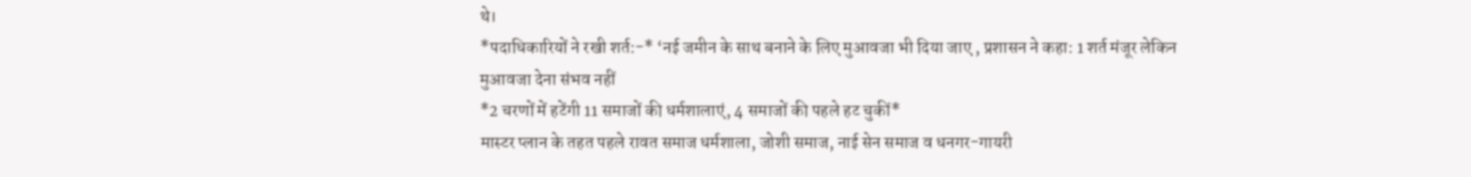थे।
*पदाधिकारियों ने रखी शर्त:-* ‘नई जमीन के साथ बनाने के लिए मुआवजा भी दिया जाए , प्रशासन ने कहा: 1 शर्त मंजूर लेकिन मुआवजा देना संभव नहीं
*2 चरणों में हटेंगी 11 समाजों की धर्मशालाएं, 4 समाजों की पहले हट चुकीं*
मास्टर प्लान के तहत पहले रावत समाज धर्मशाला, जोशी समाज, नाई सेन समाज व धनगर-गायरी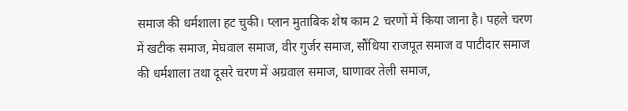समाज की धर्मशाला हट चुकी। प्लान मुताबिक शेष काम 2 चरणों में किया जाना है। पहले चरण में खटीक समाज, मेघवाल समाज, वीर गुर्जर समाज, सौंधिया राजपूत समाज व पाटीदार समाज की धर्मशाला तथा दूसरे चरण में अग्रवाल समाज, घाणावर तेली समाज,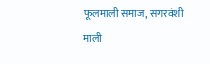फूलमाली समाज, सगरवंशी माली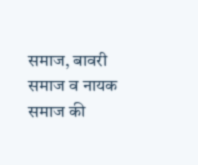समाज, बावरी समाज व नायक समाज की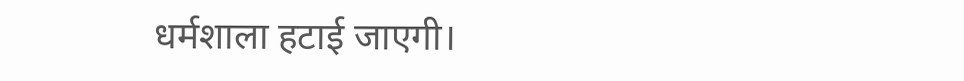धर्मशाला हटाई जाएगी।